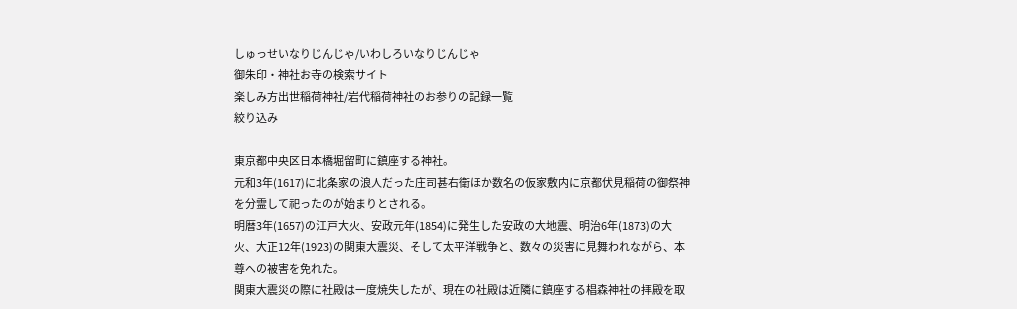しゅっせいなりじんじゃ/いわしろいなりじんじゃ
御朱印・神社お寺の検索サイト
楽しみ方出世稲荷神社/岩代稲荷神社のお参りの記録一覧
絞り込み

東京都中央区日本橋堀留町に鎮座する神社。
元和3年(1617)に北条家の浪人だった庄司甚右衛ほか数名の仮家敷内に京都伏見稲荷の御祭神を分霊して祀ったのが始まりとされる。
明暦3年(1657)の江戸大火、安政元年(1854)に発生した安政の大地震、明治6年(1873)の大火、大正12年(1923)の関東大震災、そして太平洋戦争と、数々の災害に見舞われながら、本尊への被害を免れた。
関東大震災の際に社殿は一度焼失したが、現在の社殿は近隣に鎮座する椙森神社の拝殿を取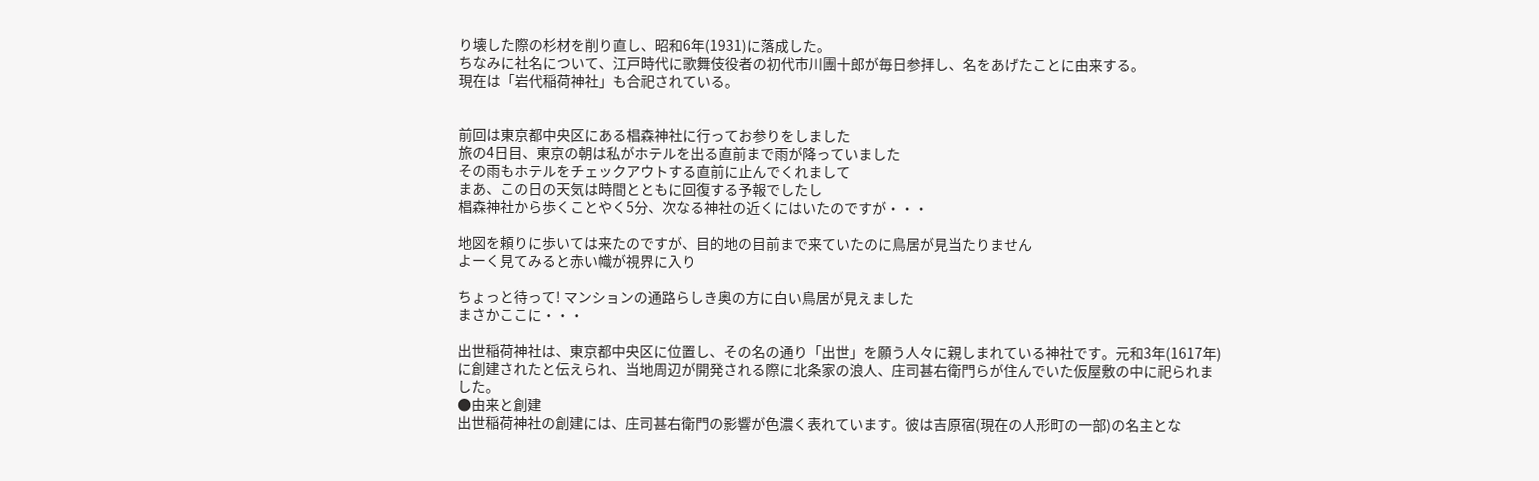り壊した際の杉材を削り直し、昭和6年(1931)に落成した。
ちなみに社名について、江戸時代に歌舞伎役者の初代市川團十郎が毎日参拝し、名をあげたことに由来する。
現在は「岩代稲荷神社」も合祀されている。


前回は東京都中央区にある椙森神社に行ってお参りをしました
旅の4日目、東京の朝は私がホテルを出る直前まで雨が降っていました
その雨もホテルをチェックアウトする直前に止んでくれまして
まあ、この日の天気は時間とともに回復する予報でしたし
椙森神社から歩くことやく5分、次なる神社の近くにはいたのですが・・・

地図を頼りに歩いては来たのですが、目的地の目前まで来ていたのに鳥居が見当たりません
よーく見てみると赤い幟が視界に入り

ちょっと待って! マンションの通路らしき奥の方に白い鳥居が見えました
まさかここに・・・

出世稲荷神社は、東京都中央区に位置し、その名の通り「出世」を願う人々に親しまれている神社です。元和3年(1617年)に創建されたと伝えられ、当地周辺が開発される際に北条家の浪人、庄司甚右衛門らが住んでいた仮屋敷の中に祀られました。
●由来と創建
出世稲荷神社の創建には、庄司甚右衛門の影響が色濃く表れています。彼は吉原宿(現在の人形町の一部)の名主とな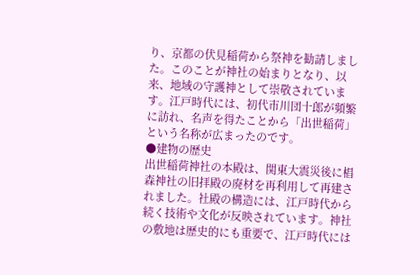り、京都の伏見稲荷から祭神を勧請しました。このことが神社の始まりとなり、以来、地域の守護神として崇敬されています。江戸時代には、初代市川団十郎が頻繁に訪れ、名声を得たことから「出世稲荷」という名称が広まったのです。
●建物の歴史
出世稲荷神社の本殿は、関東大震災後に椙森神社の旧拝殿の廃材を再利用して再建されました。社殿の構造には、江戸時代から続く技術や文化が反映されています。神社の敷地は歴史的にも重要で、江戸時代には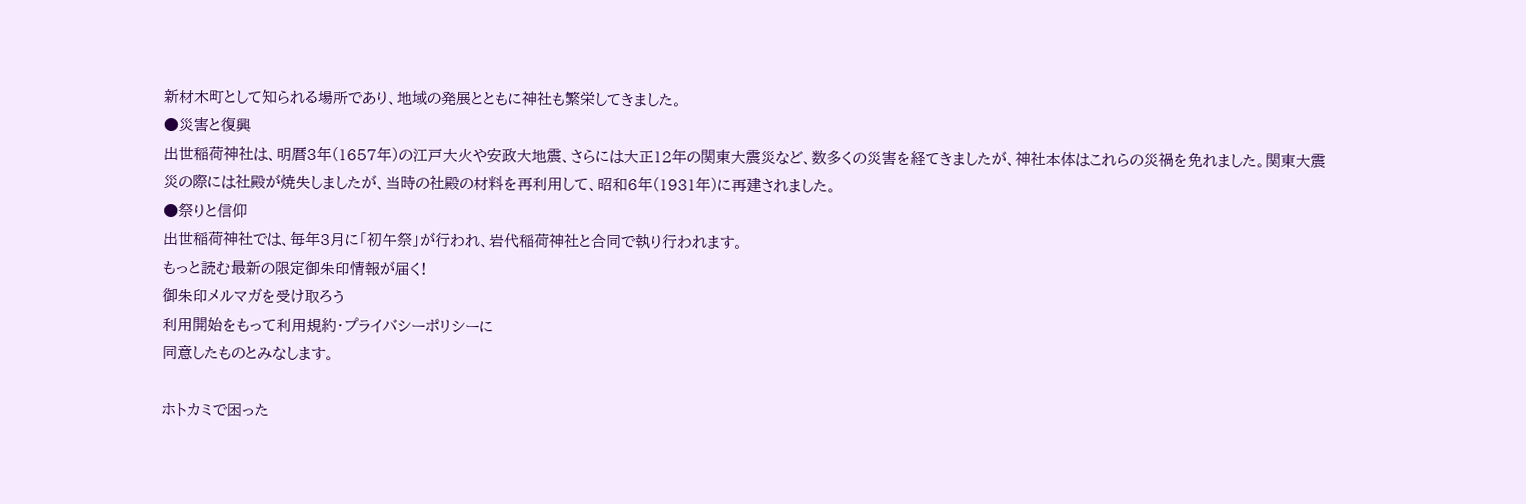新材木町として知られる場所であり、地域の発展とともに神社も繁栄してきました。
●災害と復興
出世稲荷神社は、明暦3年(1657年)の江戸大火や安政大地震、さらには大正12年の関東大震災など、数多くの災害を経てきましたが、神社本体はこれらの災禍を免れました。関東大震災の際には社殿が焼失しましたが、当時の社殿の材料を再利用して、昭和6年(1931年)に再建されました。
●祭りと信仰
出世稲荷神社では、毎年3月に「初午祭」が行われ、岩代稲荷神社と合同で執り行われます。
もっと読む最新の限定御朱印情報が届く!
御朱印メルマガを受け取ろう
利用開始をもって利用規約・プライバシーポリシーに
同意したものとみなします。

ホトカミで困った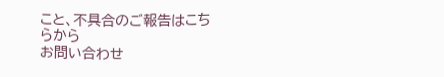こと、不具合のご報告はこちらから
お問い合わせ